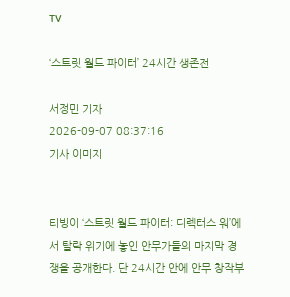TV

‘스트릿 월드 파이터’ 24시간 생존전

서정민 기자
2026-09-07 08:37:16
기사 이미지


티빙이 ‘스트릿 월드 파이터: 디렉터스 워’에서 탈락 위기에 놓인 안무가들의 마지막 경쟁을 공개한다. 단 24시간 안에 안무 창작부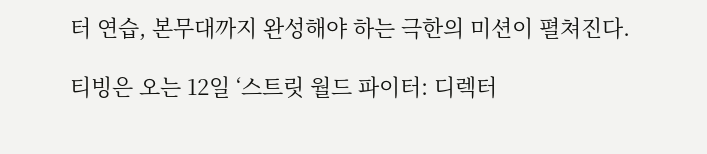터 연습, 본무대까지 완성해야 하는 극한의 미션이 펼쳐진다.

티빙은 오는 12일 ‘스트릿 월드 파이터: 디렉터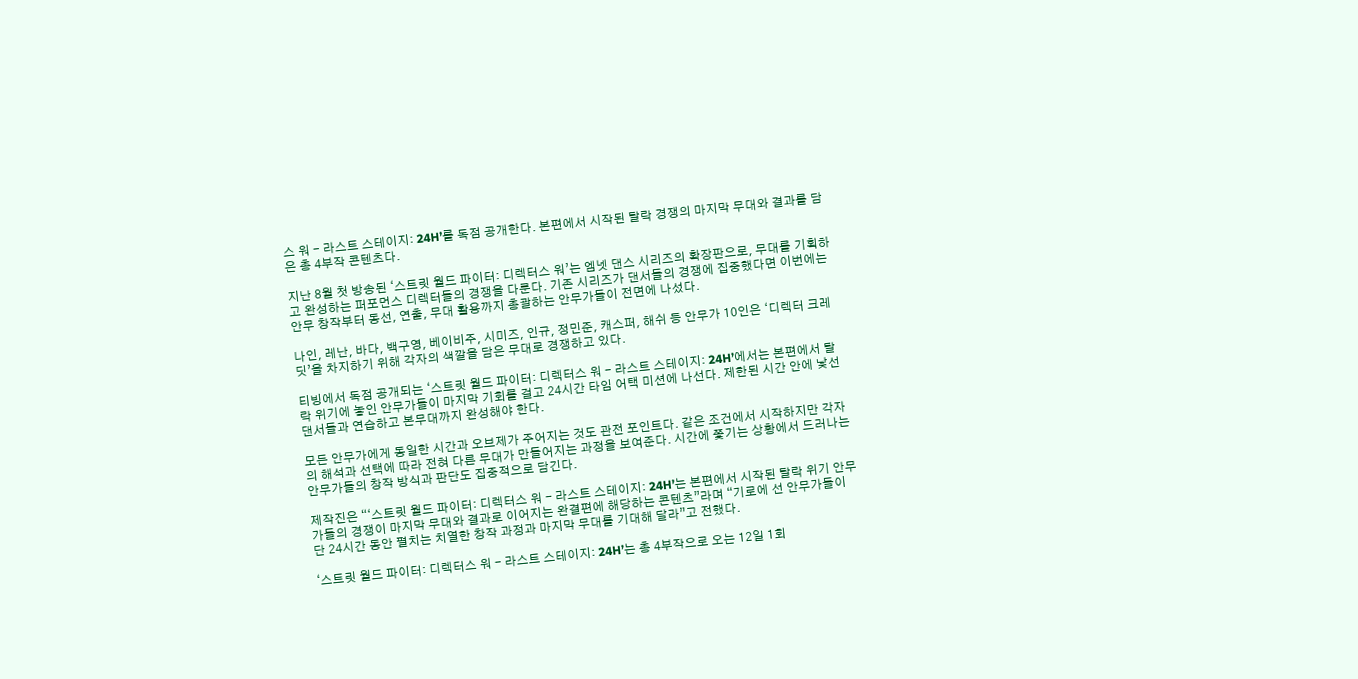스 워 - 라스트 스테이지: 24H’를 독점 공개한다. 본편에서 시작된 탈락 경쟁의 마지막 무대와 결과를 담은 총 4부작 콘텐츠다.

지난 8월 첫 방송된 ‘스트릿 월드 파이터: 디렉터스 워’는 엠넷 댄스 시리즈의 확장판으로, 무대를 기획하고 완성하는 퍼포먼스 디렉터들의 경쟁을 다룬다. 기존 시리즈가 댄서들의 경쟁에 집중했다면 이번에는 안무 창작부터 동선, 연출, 무대 활용까지 총괄하는 안무가들이 전면에 나섰다.

나인, 레난, 바다, 백구영, 베이비주, 시미즈, 인규, 정민준, 캐스퍼, 해쉬 등 안무가 10인은 ‘디렉터 크레딧’을 차지하기 위해 각자의 색깔을 담은 무대로 경쟁하고 있다.

티빙에서 독점 공개되는 ‘스트릿 월드 파이터: 디렉터스 워 - 라스트 스테이지: 24H’에서는 본편에서 탈락 위기에 놓인 안무가들이 마지막 기회를 걸고 24시간 타임 어택 미션에 나선다. 제한된 시간 안에 낯선 댄서들과 연습하고 본무대까지 완성해야 한다.

모든 안무가에게 동일한 시간과 오브제가 주어지는 것도 관전 포인트다. 같은 조건에서 시작하지만 각자의 해석과 선택에 따라 전혀 다른 무대가 만들어지는 과정을 보여준다. 시간에 쫓기는 상황에서 드러나는 안무가들의 창작 방식과 판단도 집중적으로 담긴다.

제작진은 “‘스트릿 월드 파이터: 디렉터스 워 - 라스트 스테이지: 24H’는 본편에서 시작된 탈락 위기 안무가들의 경쟁이 마지막 무대와 결과로 이어지는 완결편에 해당하는 콘텐츠”라며 “기로에 선 안무가들이 단 24시간 동안 펼치는 치열한 창작 과정과 마지막 무대를 기대해 달라”고 전했다.

‘스트릿 월드 파이터: 디렉터스 워 - 라스트 스테이지: 24H’는 총 4부작으로 오는 12일 1회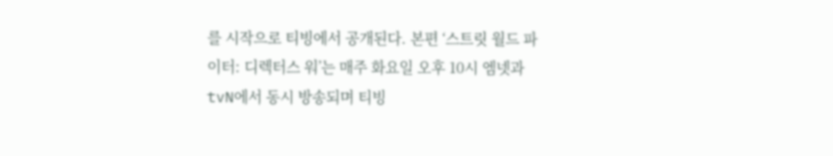를 시작으로 티빙에서 공개된다. 본편 ‘스트릿 월드 파이터: 디렉터스 워’는 매주 화요일 오후 10시 엠넷과 tvN에서 동시 방송되며 티빙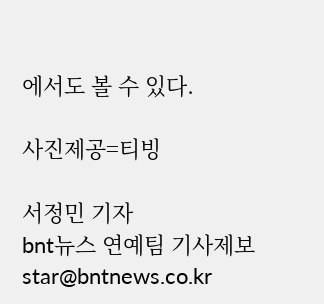에서도 볼 수 있다.

사진제공=티빙

서정민 기자
bnt뉴스 연예팀 기사제보 star@bntnews.co.kr